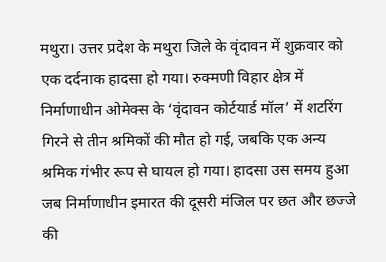मथुरा। उत्तर प्रदेश के मथुरा जिले के वृंदावन में शुक्रवार को एक दर्दनाक हादसा हो गया। रुक्मणी विहार क्षेत्र में निर्माणाधीन ओमेक्स के ‘वृंदावन कोर्टयार्ड मॉल’ में शटरिंग गिरने से तीन श्रमिकों की मौत हो गई, जबकि एक अन्य श्रमिक गंभीर रूप से घायल हो गया। हादसा उस समय हुआ जब निर्माणाधीन इमारत की दूसरी मंजिल पर छत और छज्जे की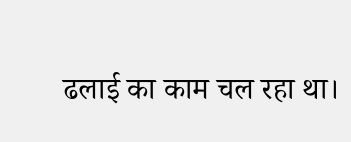ढलाई का काम चल रहा था।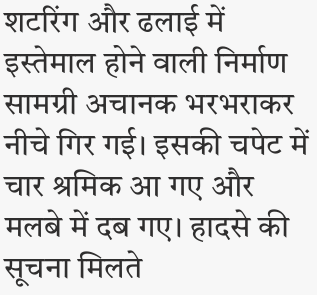शटरिंग और ढलाई में इस्तेमाल होने वाली निर्माण सामग्री अचानक भरभराकर नीचे गिर गई। इसकी चपेट में चार श्रमिक आ गए और मलबे में दब गए। हादसे की सूचना मिलते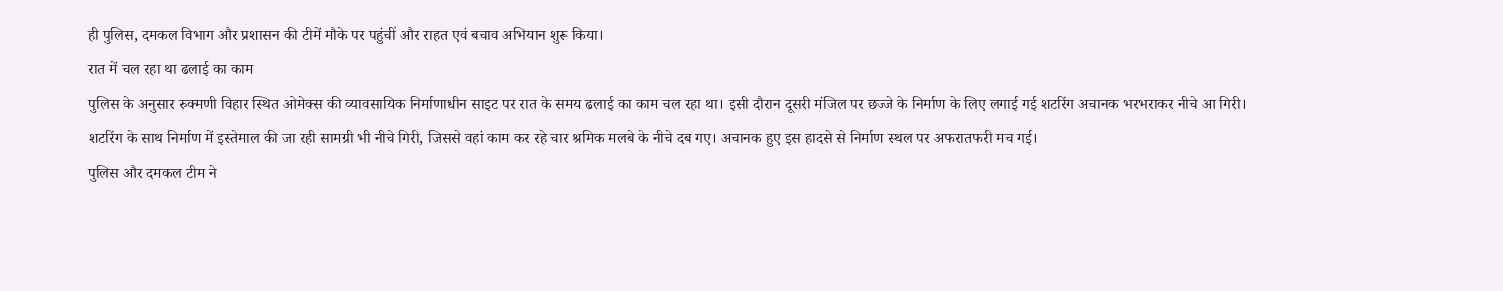ही पुलिस, दमकल विभाग और प्रशासन की टीमें मौके पर पहुंचीं और राहत एवं बचाव अभियान शुरू किया।
रात में चल रहा था ढलाई का काम
पुलिस के अनुसार रुक्मणी विहार स्थित ओमेक्स की व्यावसायिक निर्माणाधीन साइट पर रात के समय ढलाई का काम चल रहा था। इसी दौरान दूसरी मंजिल पर छज्जे के निर्माण के लिए लगाई गई शटरिंग अचानक भरभराकर नीचे आ गिरी।
शटरिंग के साथ निर्माण में इस्तेमाल की जा रही सामग्री भी नीचे गिरी, जिससे वहां काम कर रहे चार श्रमिक मलबे के नीचे दब गए। अचानक हुए इस हादसे से निर्माण स्थल पर अफरातफरी मच गई।
पुलिस और दमकल टीम ने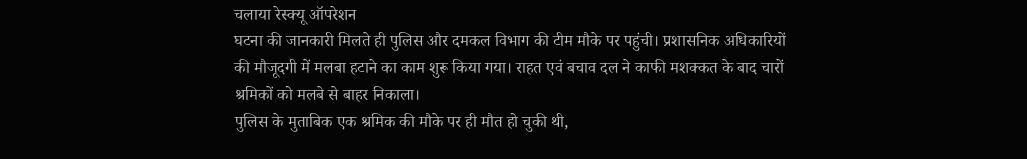चलाया रेस्क्यू ऑपरेशन
घटना की जानकारी मिलते ही पुलिस और दमकल विभाग की टीम मौके पर पहुंची। प्रशासनिक अधिकारियों की मौजूदगी में मलबा हटाने का काम शुरू किया गया। राहत एवं बचाव दल ने काफी मशक्कत के बाद चारों श्रमिकों को मलबे से बाहर निकाला।
पुलिस के मुताबिक एक श्रमिक की मौके पर ही मौत हो चुकी थी,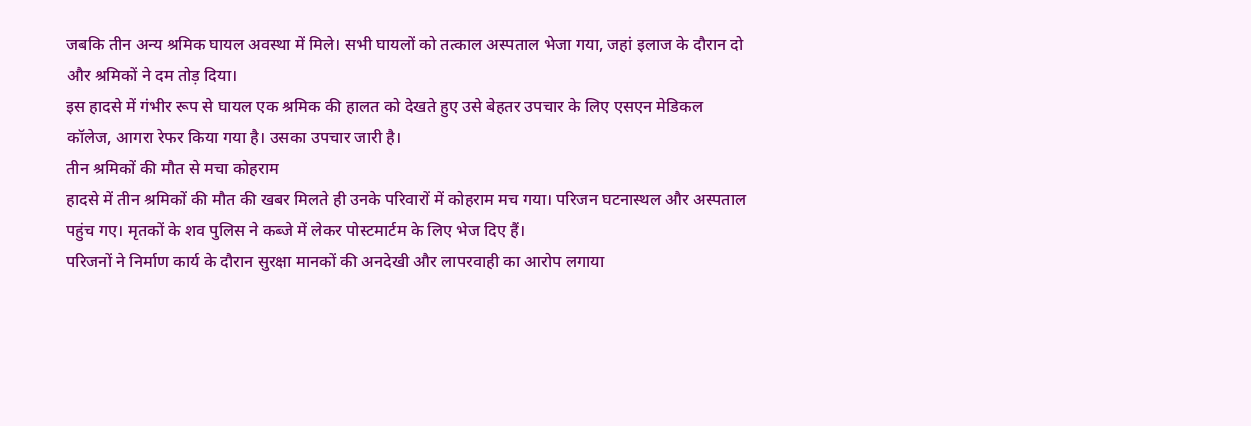जबकि तीन अन्य श्रमिक घायल अवस्था में मिले। सभी घायलों को तत्काल अस्पताल भेजा गया, जहां इलाज के दौरान दो और श्रमिकों ने दम तोड़ दिया।
इस हादसे में गंभीर रूप से घायल एक श्रमिक की हालत को देखते हुए उसे बेहतर उपचार के लिए एसएन मेडिकल कॉलेज, आगरा रेफर किया गया है। उसका उपचार जारी है।
तीन श्रमिकों की मौत से मचा कोहराम
हादसे में तीन श्रमिकों की मौत की खबर मिलते ही उनके परिवारों में कोहराम मच गया। परिजन घटनास्थल और अस्पताल पहुंच गए। मृतकों के शव पुलिस ने कब्जे में लेकर पोस्टमार्टम के लिए भेज दिए हैं।
परिजनों ने निर्माण कार्य के दौरान सुरक्षा मानकों की अनदेखी और लापरवाही का आरोप लगाया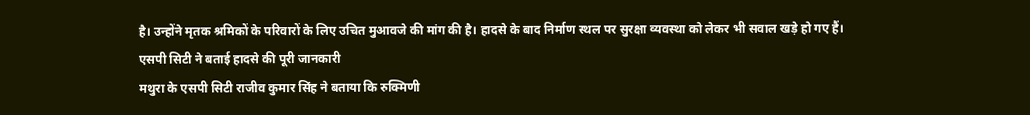है। उन्होंने मृतक श्रमिकों के परिवारों के लिए उचित मुआवजे की मांग की है। हादसे के बाद निर्माण स्थल पर सुरक्षा व्यवस्था को लेकर भी सवाल खड़े हो गए हैं।
एसपी सिटी ने बताई हादसे की पूरी जानकारी
मथुरा के एसपी सिटी राजीव कुमार सिंह ने बताया कि रुक्मिणी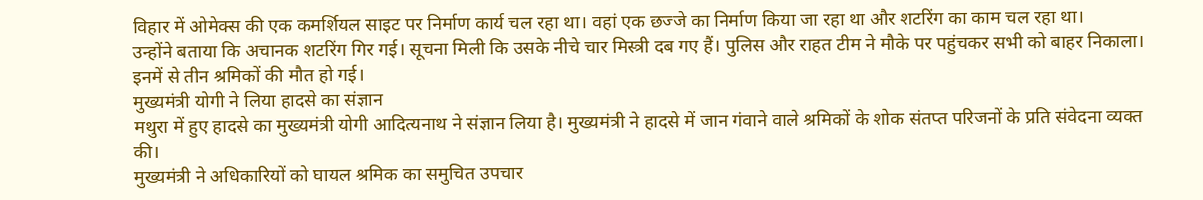विहार में ओमेक्स की एक कमर्शियल साइट पर निर्माण कार्य चल रहा था। वहां एक छज्जे का निर्माण किया जा रहा था और शटरिंग का काम चल रहा था।
उन्होंने बताया कि अचानक शटरिंग गिर गई। सूचना मिली कि उसके नीचे चार मिस्त्री दब गए हैं। पुलिस और राहत टीम ने मौके पर पहुंचकर सभी को बाहर निकाला। इनमें से तीन श्रमिकों की मौत हो गई।
मुख्यमंत्री योगी ने लिया हादसे का संज्ञान
मथुरा में हुए हादसे का मुख्यमंत्री योगी आदित्यनाथ ने संज्ञान लिया है। मुख्यमंत्री ने हादसे में जान गंवाने वाले श्रमिकों के शोक संतप्त परिजनों के प्रति संवेदना व्यक्त की।
मुख्यमंत्री ने अधिकारियों को घायल श्रमिक का समुचित उपचार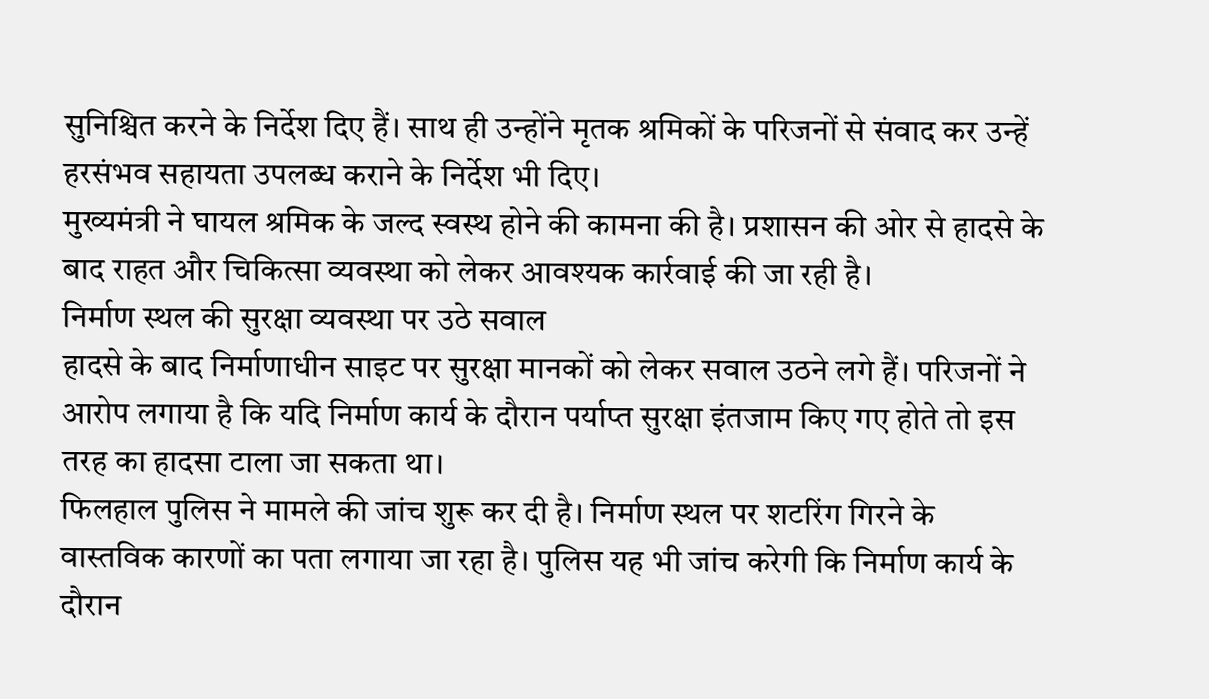सुनिश्चित करने के निर्देश दिए हैं। साथ ही उन्होंने मृतक श्रमिकों के परिजनों से संवाद कर उन्हें हरसंभव सहायता उपलब्ध कराने के निर्देश भी दिए।
मुख्यमंत्री ने घायल श्रमिक के जल्द स्वस्थ होने की कामना की है। प्रशासन की ओर से हादसे के बाद राहत और चिकित्सा व्यवस्था को लेकर आवश्यक कार्रवाई की जा रही है।
निर्माण स्थल की सुरक्षा व्यवस्था पर उठे सवाल
हादसे के बाद निर्माणाधीन साइट पर सुरक्षा मानकों को लेकर सवाल उठने लगे हैं। परिजनों ने आरोप लगाया है कि यदि निर्माण कार्य के दौरान पर्याप्त सुरक्षा इंतजाम किए गए होते तो इस तरह का हादसा टाला जा सकता था।
फिलहाल पुलिस ने मामले की जांच शुरू कर दी है। निर्माण स्थल पर शटरिंग गिरने के वास्तविक कारणों का पता लगाया जा रहा है। पुलिस यह भी जांच करेगी कि निर्माण कार्य के दौरान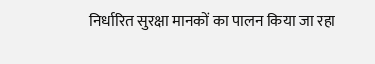निर्धारित सुरक्षा मानकों का पालन किया जा रहा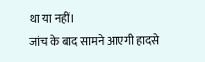था या नहीं।
जांच के बाद सामने आएगी हादसे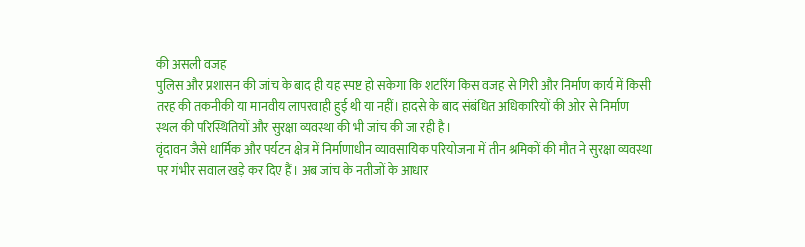की असली वजह
पुलिस और प्रशासन की जांच के बाद ही यह स्पष्ट हो सकेगा कि शटरिंग किस वजह से गिरी और निर्माण कार्य में किसी तरह की तकनीकी या मानवीय लापरवाही हुई थी या नहीं। हादसे के बाद संबंधित अधिकारियों की ओर से निर्माण स्थल की परिस्थितियों और सुरक्षा व्यवस्था की भी जांच की जा रही है।
वृंदावन जैसे धार्मिक और पर्यटन क्षेत्र में निर्माणाधीन व्यावसायिक परियोजना में तीन श्रमिकों की मौत ने सुरक्षा व्यवस्था पर गंभीर सवाल खड़े कर दिए हैं। अब जांच के नतीजों के आधार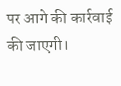पर आगे की कार्रवाई की जाएगी।